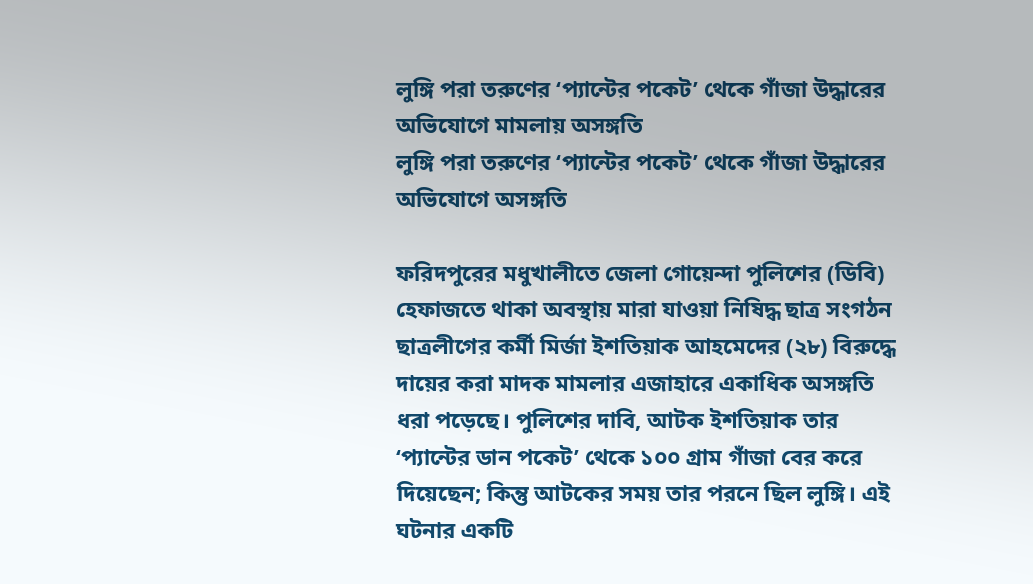লুঙ্গি পরা তরুণের ‘প্যান্টের পকেট’ থেকে গাঁজা উদ্ধারের অভিযোগে মামলায় অসঙ্গতি
লুঙ্গি পরা তরুণের ‘প্যান্টের পকেট’ থেকে গাঁজা উদ্ধারের অভিযোগে অসঙ্গতি

ফরিদপুরের মধুখালীতে জেলা গোয়েন্দা পুলিশের (ডিবি) হেফাজতে থাকা অবস্থায় মারা যাওয়া নিষিদ্ধ ছাত্র সংগঠন ছাত্রলীগের কর্মী মির্জা ইশতিয়াক আহমেদের (২৮) বিরুদ্ধে দায়ের করা মাদক মামলার এজাহারে একাধিক অসঙ্গতি ধরা পড়েছে। পুলিশের দাবি, আটক ইশতিয়াক তার ‘প্যান্টের ডান পকেট’ থেকে ১০০ গ্রাম গাঁজা বের করে দিয়েছেন; কিন্তু আটকের সময় তার পরনে ছিল লুঙ্গি। এই ঘটনার একটি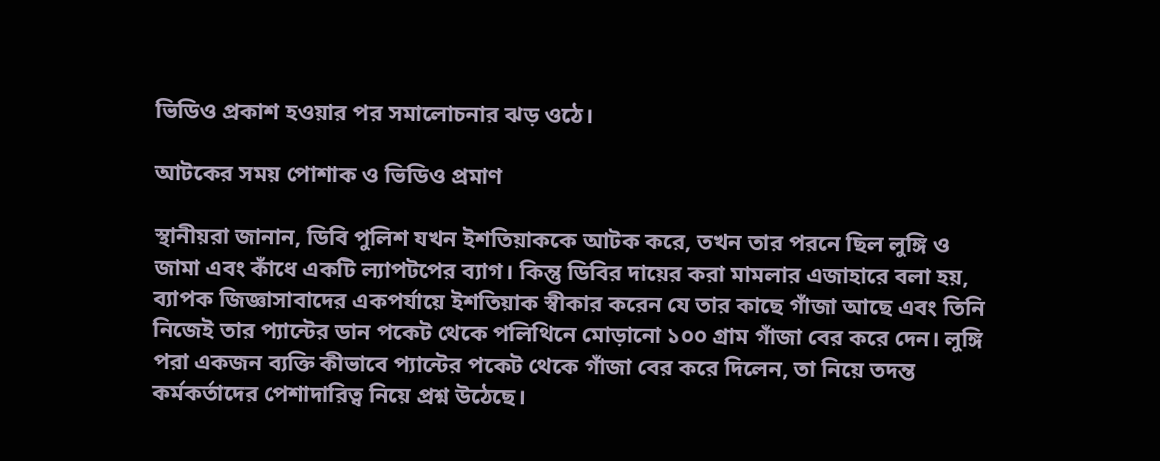ভিডিও প্রকাশ হওয়ার পর সমালোচনার ঝড় ওঠে।

আটকের সময় পোশাক ও ভিডিও প্রমাণ

স্থানীয়রা জানান, ডিবি পুলিশ যখন ইশতিয়াককে আটক করে, তখন তার পরনে ছিল লুঙ্গি ও জামা এবং কাঁধে একটি ল্যাপটপের ব্যাগ। কিন্তু ডিবির দায়ের করা মামলার এজাহারে বলা হয়, ব্যাপক জিজ্ঞাসাবাদের একপর্যায়ে ইশতিয়াক স্বীকার করেন যে তার কাছে গাঁজা আছে এবং তিনি নিজেই তার প্যান্টের ডান পকেট থেকে পলিথিনে মোড়ানো ১০০ গ্রাম গাঁজা বের করে দেন। লুঙ্গি পরা একজন ব্যক্তি কীভাবে প্যান্টের পকেট থেকে গাঁজা বের করে দিলেন, তা নিয়ে তদন্ত কর্মকর্তাদের পেশাদারিত্ব নিয়ে প্রশ্ন উঠেছে।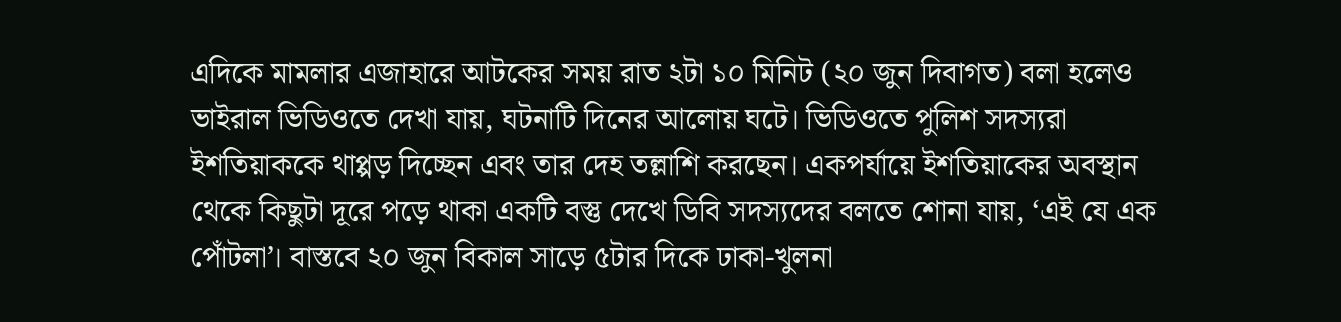এদিকে মামলার এজাহারে আটকের সময় রাত ২টা ১০ মিনিট (২০ জুন দিবাগত) বলা হলেও ভাইরাল ভিডিওতে দেখা যায়, ঘটনাটি দিনের আলোয় ঘটে। ভিডিওতে পুলিশ সদস্যরা ইশতিয়াককে থাপ্পড় দিচ্ছেন এবং তার দেহ তল্লাশি করছেন। একপর্যায়ে ইশতিয়াকের অবস্থান থেকে কিছুটা দূরে পড়ে থাকা একটি বস্তু দেখে ডিবি সদস্যদের বলতে শোনা যায়, ‘এই যে এক পোঁটলা’। বাস্তবে ২০ জুন বিকাল সাড়ে ৫টার দিকে ঢাকা-খুলনা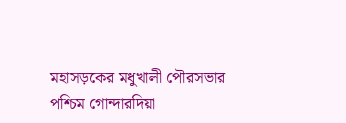মহাসড়কের মধুখালী পৌরসভার পশ্চিম গোন্দারদিয়া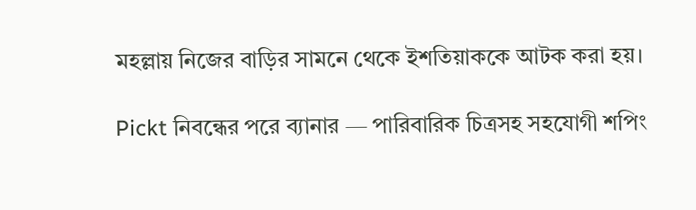মহল্লায় নিজের বাড়ির সামনে থেকে ইশতিয়াককে আটক করা হয়।

Pickt নিবন্ধের পরে ব্যানার — পারিবারিক চিত্রসহ সহযোগী শপিং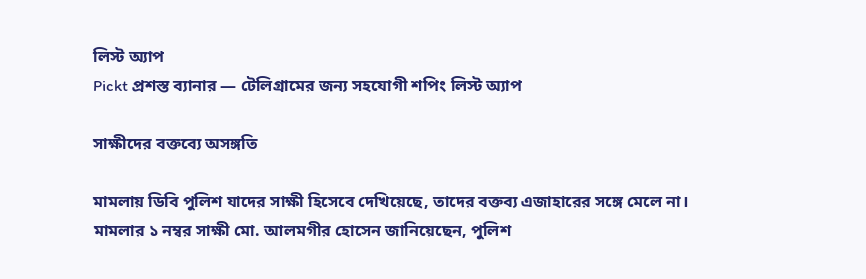লিস্ট অ্যাপ
Pickt প্রশস্ত ব্যানার — টেলিগ্রামের জন্য সহযোগী শপিং লিস্ট অ্যাপ

সাক্ষীদের বক্তব্যে অসঙ্গতি

মামলায় ডিবি পুলিশ যাদের সাক্ষী হিসেবে দেখিয়েছে, তাদের বক্তব্য এজাহারের সঙ্গে মেলে না। মামলার ১ নম্বর সাক্ষী মো. আলমগীর হোসেন জানিয়েছেন, পুলিশ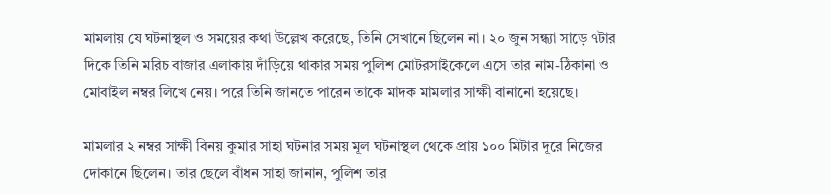মামলায় যে ঘটনাস্থল ও সময়ের কথা উল্লেখ করেছে, তিনি সেখানে ছিলেন না। ২০ জুন সন্ধ্যা সাড়ে ৭টার দিকে তিনি মরিচ বাজার এলাকায় দাঁড়িয়ে থাকার সময় পুলিশ মোটরসাইকেলে এসে তার নাম-ঠিকানা ও মোবাইল নম্বর লিখে নেয়। পরে তিনি জানতে পারেন তাকে মাদক মামলার সাক্ষী বানানো হয়েছে।

মামলার ২ নম্বর সাক্ষী বিনয় কুমার সাহা ঘটনার সময় মূল ঘটনাস্থল থেকে প্রায় ১০০ মিটার দূরে নিজের দোকানে ছিলেন। তার ছেলে বাঁধন সাহা জানান, পুলিশ তার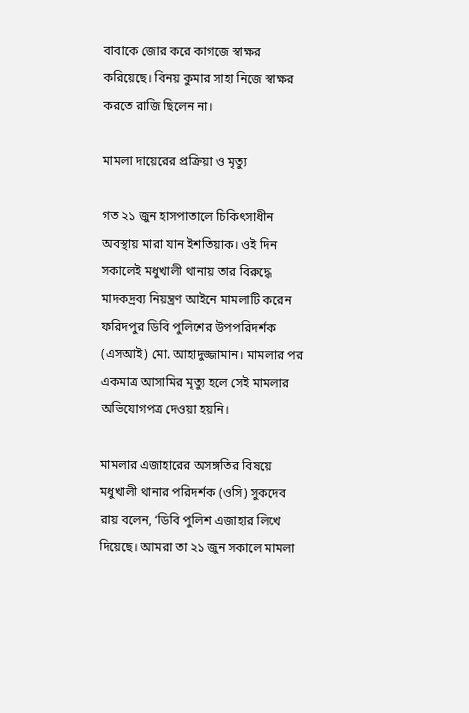বাবাকে জোর করে কাগজে স্বাক্ষর করিয়েছে। বিনয় কুমার সাহা নিজে স্বাক্ষর করতে রাজি ছিলেন না।

মামলা দায়েরের প্রক্রিয়া ও মৃত্যু

গত ২১ জুন হাসপাতালে চিকিৎসাধীন অবস্থায় মারা যান ইশতিয়াক। ওই দিন সকালেই মধুখালী থানায় তার বিরুদ্ধে মাদকদ্রব্য নিয়ন্ত্রণ আইনে মামলাটি করেন ফরিদপুর ডিবি পুলিশের উপপরিদর্শক (এসআই) মো. আহাদুজ্জামান। মামলার পর একমাত্র আসামির মৃত্যু হলে সেই মামলার অভিযোগপত্র দেওয়া হয়নি।

মামলার এজাহারের অসঙ্গতির বিষয়ে মধুখালী থানার পরিদর্শক (ওসি) সুকদেব রায় বলেন, ‘ডিবি পুলিশ এজাহার লিখে দিয়েছে। আমরা তা ২১ জুন সকালে মামলা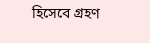হিসেবে গ্রহণ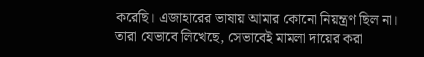করেছি। এজাহারের ভাষায় আমার কোনো নিয়ন্ত্রণ ছিল না। তারা যেভাবে লিখেছে, সেভাবেই মামলা দায়ের করা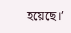হয়েছে।’